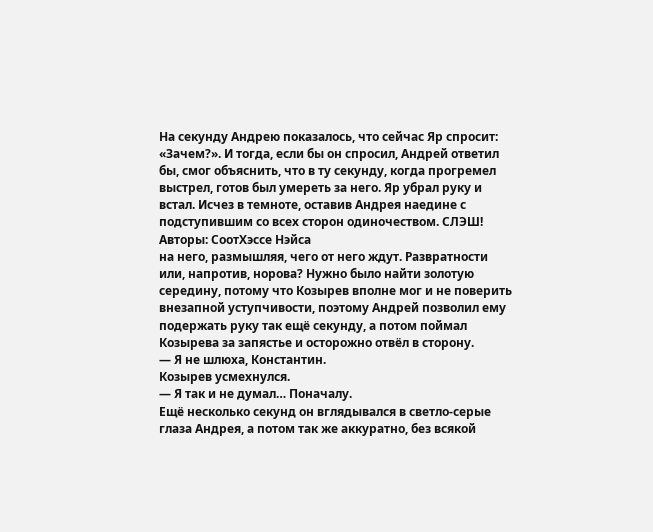На секунду Андрею показалось, что сейчас Яр спросит: «Зачем?». И тогда, если бы он спросил, Андрей ответил бы, смог объяснить, что в ту секунду, когда прогремел выстрел, готов был умереть за него. Яр убрал руку и встал. Исчез в темноте, оставив Андрея наедине с подступившим со всех сторон одиночеством. СЛЭШ!
Авторы: СоотХэссе Нэйса
на него, размышляя, чего от него ждут. Развратности или, напротив, норова? Нужно было найти золотую середину, потому что Козырев вполне мог и не поверить внезапной уступчивости, поэтому Андрей позволил ему подержать руку так ещё секунду, а потом поймал Козырева за запястье и осторожно отвёл в сторону.
— Я не шлюха, Константин.
Козырев усмехнулся.
— Я так и не думал… Поначалу.
Ещё несколько секунд он вглядывался в светло-серые глаза Андрея, а потом так же аккуратно, без всякой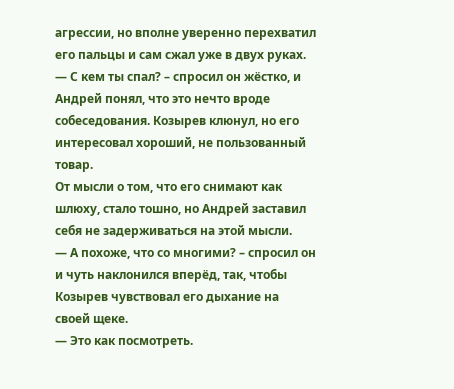агрессии, но вполне уверенно перехватил его пальцы и сам сжал уже в двух руках.
— С кем ты спал? – спросил он жёстко, и Андрей понял, что это нечто вроде собеседования. Козырев клюнул, но его интересовал хороший, не пользованный товар.
От мысли о том, что его снимают как шлюху, стало тошно, но Андрей заставил себя не задерживаться на этой мысли.
— А похоже, что со многими? – спросил он и чуть наклонился вперёд, так, чтобы Козырев чувствовал его дыхание на своей щеке.
— Это как посмотреть.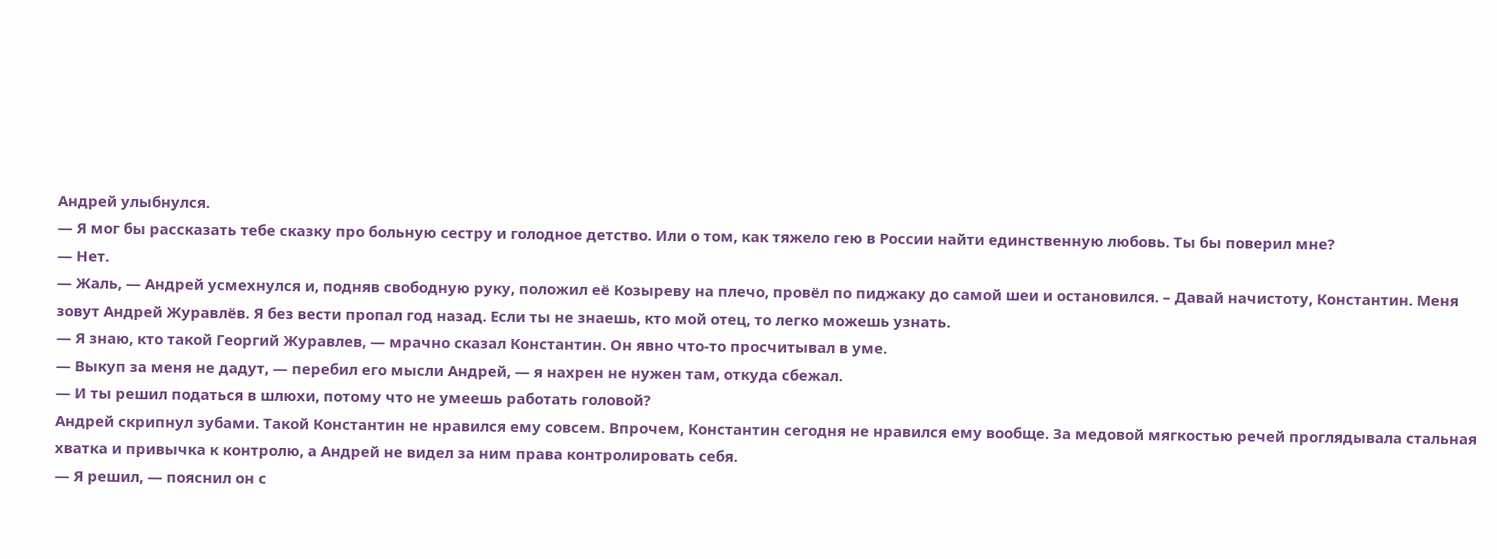Андрей улыбнулся.
— Я мог бы рассказать тебе сказку про больную сестру и голодное детство. Или о том, как тяжело гею в России найти единственную любовь. Ты бы поверил мне?
— Нет.
— Жаль, — Андрей усмехнулся и, подняв свободную руку, положил её Козыреву на плечо, провёл по пиджаку до самой шеи и остановился. – Давай начистоту, Константин. Меня зовут Андрей Журавлёв. Я без вести пропал год назад. Если ты не знаешь, кто мой отец, то легко можешь узнать.
— Я знаю, кто такой Георгий Журавлев, — мрачно сказал Константин. Он явно что-то просчитывал в уме.
— Выкуп за меня не дадут, — перебил его мысли Андрей, — я нахрен не нужен там, откуда сбежал.
— И ты решил податься в шлюхи, потому что не умеешь работать головой?
Андрей скрипнул зубами. Такой Константин не нравился ему совсем. Впрочем, Константин сегодня не нравился ему вообще. За медовой мягкостью речей проглядывала стальная хватка и привычка к контролю, а Андрей не видел за ним права контролировать себя.
— Я решил, — пояснил он с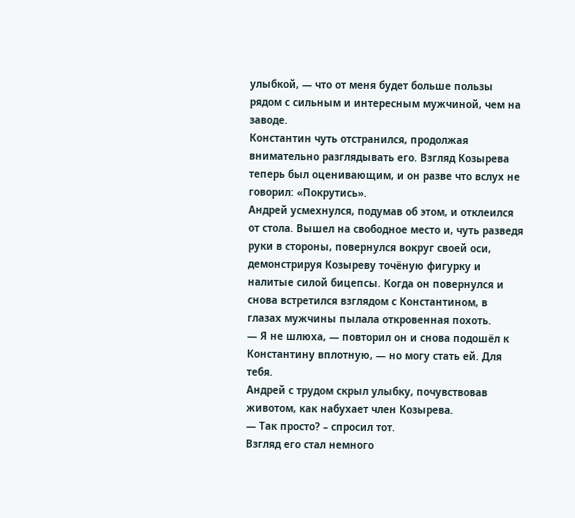улыбкой, — что от меня будет больше пользы рядом с сильным и интересным мужчиной, чем на заводе.
Константин чуть отстранился, продолжая внимательно разглядывать его. Взгляд Козырева теперь был оценивающим, и он разве что вслух не говорил: «Покрутись».
Андрей усмехнулся, подумав об этом, и отклеился от стола. Вышел на свободное место и, чуть разведя руки в стороны, повернулся вокруг своей оси, демонстрируя Козыреву точёную фигурку и налитые силой бицепсы. Когда он повернулся и снова встретился взглядом с Константином, в глазах мужчины пылала откровенная похоть.
— Я не шлюха, — повторил он и снова подошёл к Константину вплотную, — но могу стать ей. Для тебя.
Андрей с трудом скрыл улыбку, почувствовав животом, как набухает член Козырева.
— Так просто? – спросил тот.
Взгляд его стал немного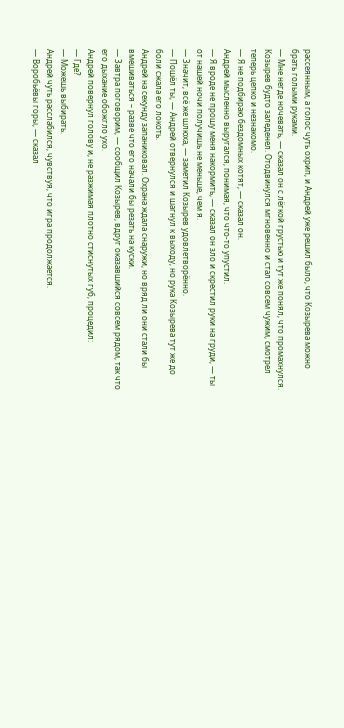рассеянным, а голос чуть охрип, и Андрей уже решил было, что Козырева можно брать голыми руками.
— Мне негде ночевать, — сказал он с лёгкой грустью и тут же понял, что промахнулся. Козырев будто заледенел. Отодвинулся мгновенно и стал совсем чужим, смотрел теперь цепко и незнакомо.
— Я не подбираю бездомных котят, — сказал он.
Андрей мысленно выругался, понимая, что что-то упустил.
— Я вроде не прошу меня накормить, — сказал он зло и скрестил руки на груди, — ты от нашей ночи получишь не меньше, чем я.
— Значит, всё же шлюха, — заметил Козырев удовлетворённо.
— Пошёл ты, — Андрей отвернулся и шагнул к выходу, но рука Козырева тут же до боли сжала его локоть.
Андрей на секунду запаниковал. Охрана ждала снаружи, но вряд ли они стали бы вмешиваться – разве что его начали бы резать на куски.
— Завтра поговорим, — сообщил Козырев, вдруг оказавшийся совсем рядом, так что его дыхание обожгло ухо.
Андрей повернул голову и, не разжимая плотно стиснутых губ, процедил:
— Где?
— Можешь выбирать.
Андрей чуть расслабился, чувствуя, что игра продолжается.
— Воробьёвы горы, — сказал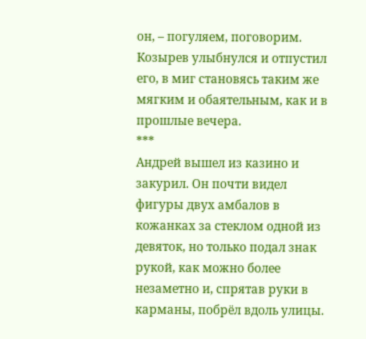он, – погуляем, поговорим.
Козырев улыбнулся и отпустил его, в миг становясь таким же мягким и обаятельным, как и в прошлые вечера.
***
Андрей вышел из казино и закурил. Он почти видел фигуры двух амбалов в кожанках за стеклом одной из девяток, но только подал знак рукой, как можно более незаметно и, спрятав руки в карманы, побрёл вдоль улицы.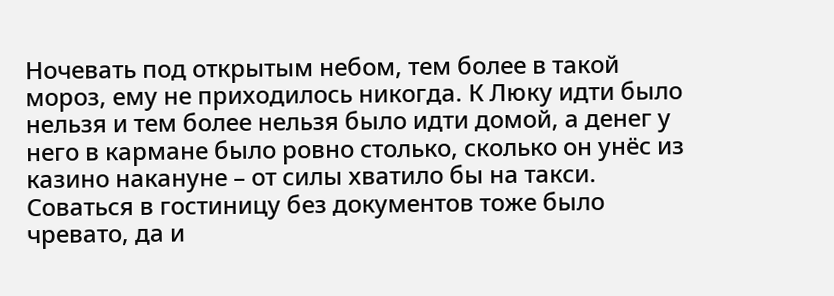Ночевать под открытым небом, тем более в такой мороз, ему не приходилось никогда. К Люку идти было нельзя и тем более нельзя было идти домой, а денег у него в кармане было ровно столько, сколько он унёс из казино накануне – от силы хватило бы на такси. Соваться в гостиницу без документов тоже было чревато, да и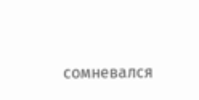сомневался